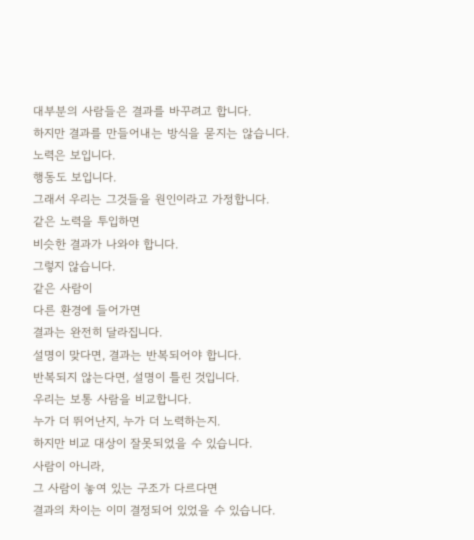대부분의 사람들은 결과를 바꾸려고 합니다.
하지만 결과를 만들어내는 방식을 묻지는 않습니다.
노력은 보입니다.
행동도 보입니다.
그래서 우리는 그것들을 원인이라고 가정합니다.
같은 노력을 투입하면
비슷한 결과가 나와야 합니다.
그렇지 않습니다.
같은 사람이
다른 환경에 들어가면
결과는 완전히 달라집니다.
설명이 맞다면, 결과는 반복되어야 합니다.
반복되지 않는다면, 설명이 틀린 것입니다.
우리는 보통 사람을 비교합니다.
누가 더 뛰어난지, 누가 더 노력하는지.
하지만 비교 대상이 잘못되었을 수 있습니다.
사람이 아니라,
그 사람이 놓여 있는 구조가 다르다면
결과의 차이는 이미 결정되어 있었을 수 있습니다.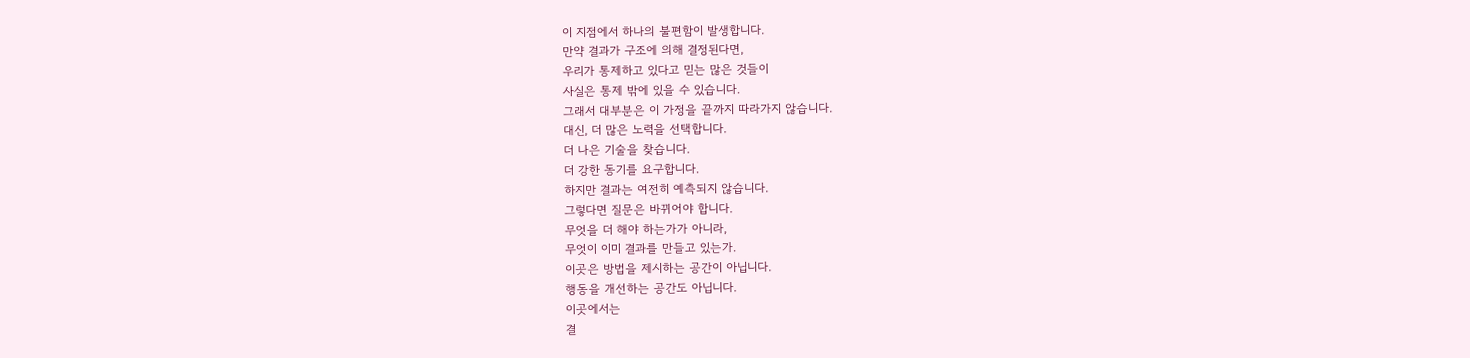이 지점에서 하나의 불편함이 발생합니다.
만약 결과가 구조에 의해 결정된다면,
우리가 통제하고 있다고 믿는 많은 것들이
사실은 통제 밖에 있을 수 있습니다.
그래서 대부분은 이 가정을 끝까지 따라가지 않습니다.
대신, 더 많은 노력을 선택합니다.
더 나은 기술을 찾습니다.
더 강한 동기를 요구합니다.
하지만 결과는 여전히 예측되지 않습니다.
그렇다면 질문은 바뀌어야 합니다.
무엇을 더 해야 하는가가 아니라,
무엇이 이미 결과를 만들고 있는가.
이곳은 방법을 제시하는 공간이 아닙니다.
행동을 개선하는 공간도 아닙니다.
이곳에서는
결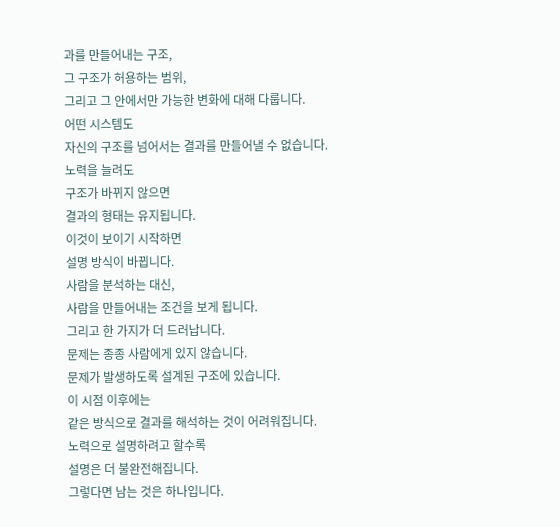과를 만들어내는 구조,
그 구조가 허용하는 범위,
그리고 그 안에서만 가능한 변화에 대해 다룹니다.
어떤 시스템도
자신의 구조를 넘어서는 결과를 만들어낼 수 없습니다.
노력을 늘려도
구조가 바뀌지 않으면
결과의 형태는 유지됩니다.
이것이 보이기 시작하면
설명 방식이 바뀝니다.
사람을 분석하는 대신,
사람을 만들어내는 조건을 보게 됩니다.
그리고 한 가지가 더 드러납니다.
문제는 종종 사람에게 있지 않습니다.
문제가 발생하도록 설계된 구조에 있습니다.
이 시점 이후에는
같은 방식으로 결과를 해석하는 것이 어려워집니다.
노력으로 설명하려고 할수록
설명은 더 불완전해집니다.
그렇다면 남는 것은 하나입니다.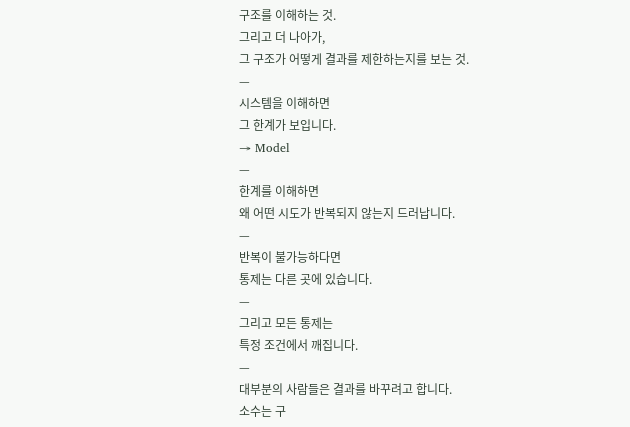구조를 이해하는 것.
그리고 더 나아가,
그 구조가 어떻게 결과를 제한하는지를 보는 것.
—
시스템을 이해하면
그 한계가 보입니다.
→ Model
—
한계를 이해하면
왜 어떤 시도가 반복되지 않는지 드러납니다.
—
반복이 불가능하다면
통제는 다른 곳에 있습니다.
—
그리고 모든 통제는
특정 조건에서 깨집니다.
—
대부분의 사람들은 결과를 바꾸려고 합니다.
소수는 구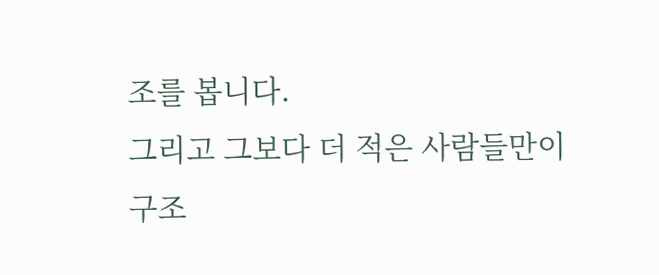조를 봅니다.
그리고 그보다 더 적은 사람들만이
구조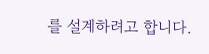를 설계하려고 합니다.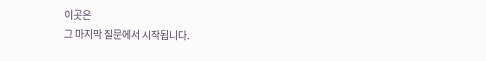이곳은
그 마지막 질문에서 시작됩니다.